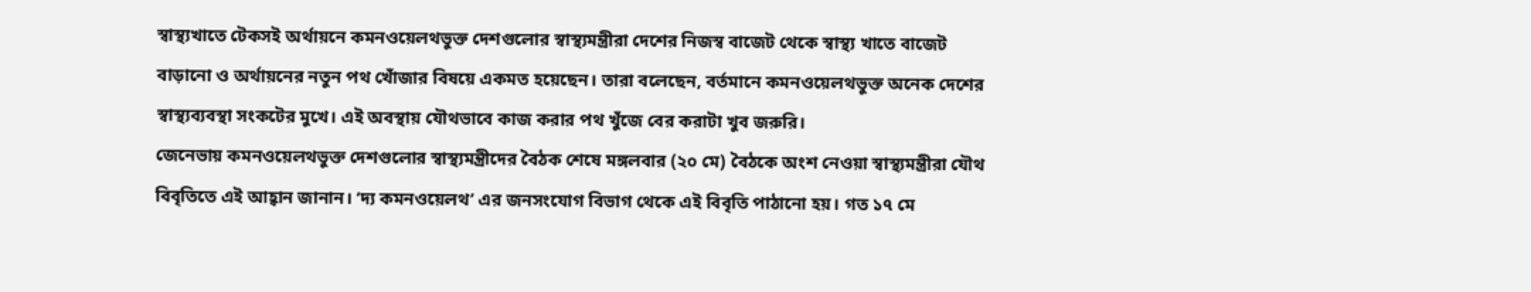স্বাস্থ্যখাতে টেকসই অর্থায়নে কমনওয়েলথভুক্ত দেশগুলোর স্বাস্থ্যমন্ত্রীরা দেশের নিজস্ব বাজেট থেকে স্বাস্থ্য খাতে বাজেট বাড়ানো ও অর্থায়নের নতুন পথ খোঁজার বিষয়ে একমত হয়েছেন। তারা বলেছেন, বর্তমানে কমনওয়েলথভুক্ত অনেক দেশের স্বাস্থ্যব্যবস্থা সংকটের মুখে। এই অবস্থায় যৌথভাবে কাজ করার পথ খুঁজে বের করাটা খুব জরুরি।
জেনেভায় কমনওয়েলথভুক্ত দেশগুলোর স্বাস্থ্যমন্ত্রীদের বৈঠক শেষে মঙ্গলবার (২০ মে) বৈঠকে অংশ নেওয়া স্বাস্থ্যমন্ত্রীরা যৌথ বিবৃতিতে এই আহ্বান জানান। ‘দ্য কমনওয়েলথ’ এর জনসংযোগ বিভাগ থেকে এই বিবৃতি পাঠানো হয়। গত ১৭ মে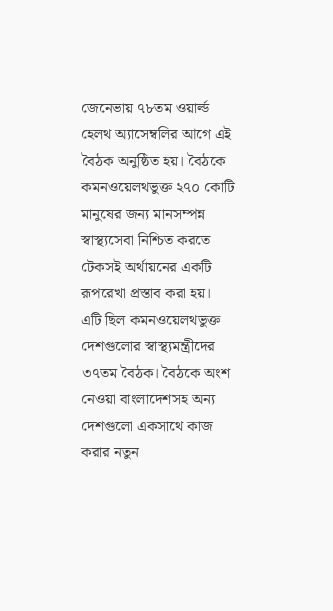জেনেভায় ৭৮তম ওয়ার্ল্ড হেলথ অ্যাসেম্বলির আগে এই বৈঠক অনুষ্ঠিত হয়। বৈঠকে কমনওয়েলথভুক্ত ২৭০ কোটি মানুষের জন্য মানসম্পন্ন স্বাস্থ্যসেবা নিশ্চিত করতে টেকসই অর্থায়নের একটি রূপরেখা প্রস্তাব করা হয়।
এটি ছিল কমনওয়েলথভুক্ত দেশগুলোর স্বাস্থ্যমন্ত্রীদের ৩৭তম বৈঠক। বৈঠকে অংশ নেওয়া বাংলাদেশসহ অন্য দেশগুলো একসাথে কাজ করার নতুন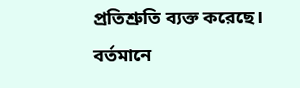প্রতিশ্রুতি ব্যক্ত করেছে। বর্তমানে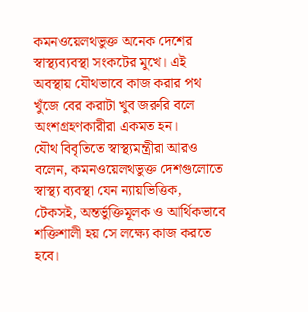কমনওয়েলথভুক্ত অনেক দেশের স্বাস্থ্যব্যবস্থা সংকটের মুখে। এই অবস্থায় যৌথভাবে কাজ করার পথ খুঁজে বের করাটা খুব জরুরি বলে অংশগ্রহণকারীরা একমত হন।
যৌথ বিবৃতিতে স্বাস্থ্যমন্ত্রীরা আরও বলেন, কমনওয়েলথভুক্ত দেশগুলোতে স্বাস্থ্য ব্যবস্থা যেন ন্যায়ভিত্তিক, টেকসই, অন্তর্ভুক্তিমূলক ও আর্থিকভাবে শক্তিশালী হয় সে লক্ষ্যে কাজ করতে হবে।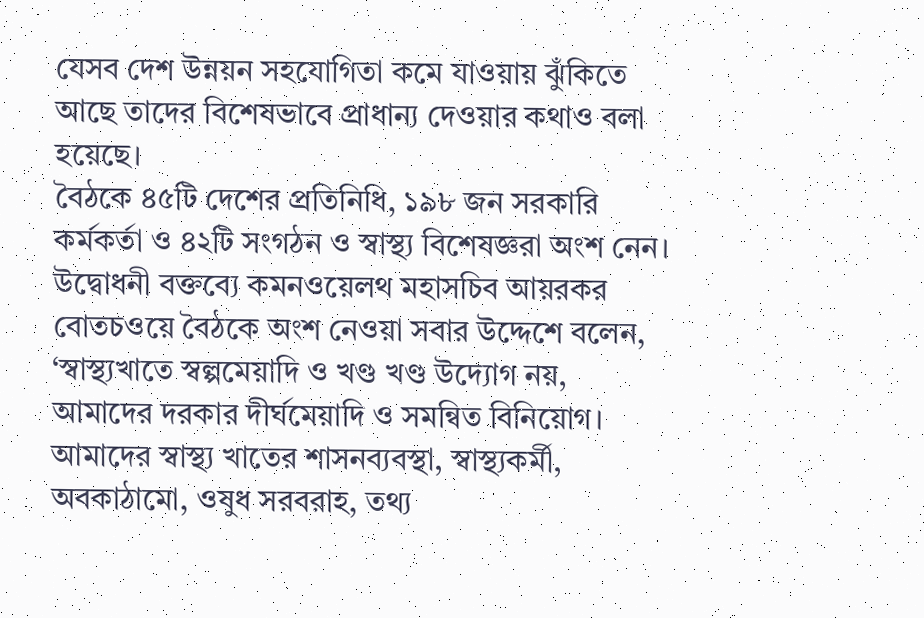যেসব দেশ উন্নয়ন সহযোগিতা কমে যাওয়ায় ঝুঁকিতে আছে তাদের বিশেষভাবে প্রাধান্য দেওয়ার কথাও বলা হয়েছে।
বৈঠকে ৪৫টি দেশের প্রতিনিধি, ১৯৮ জন সরকারি কর্মকর্তা ও ৪২টি সংগঠন ও স্বাস্থ্য বিশেষজ্ঞরা অংশ নেন। উদ্বোধনী বক্তব্যে কমনওয়েলথ মহাসচিব আয়রকর বোতচওয়ে বৈঠকে অংশ নেওয়া সবার উদ্দেশে বলেন, ‘স্বাস্থ্যখাতে স্বল্পমেয়াদি ও খণ্ড খণ্ড উদ্যোগ নয়, আমাদের দরকার দীর্ঘমেয়াদি ও সমন্বিত বিনিয়োগ। আমাদের স্বাস্থ্য খাতের শাসনব্যবস্থা, স্বাস্থ্যকর্মী, অবকাঠামো, ওষুধ সরবরাহ, তথ্য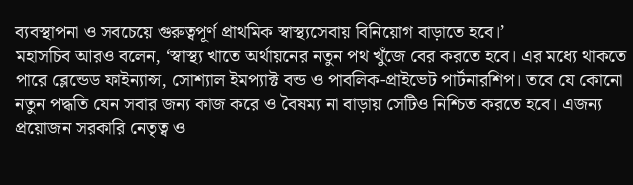ব্যবস্থাপনা ও সবচেয়ে গুরুত্বপূর্ণ প্রাথমিক স্বাস্থ্যসেবায় বিনিয়োগ বাড়াতে হবে।’
মহাসচিব আরও বলেন, ‘স্বাস্থ্য খাতে অর্থায়নের নতুন পথ খুঁজে বের করতে হবে। এর মধ্যে থাকতে পারে ব্লেন্ডেড ফাইন্যান্স, সোশ্যাল ইমপ্যাক্ট বন্ড ও পাবলিক-প্রাইভেট পার্টনারশিপ। তবে যে কোনো নতুন পদ্ধতি যেন সবার জন্য কাজ করে ও বৈষম্য না বাড়ায় সেটিও নিশ্চিত করতে হবে। এজন্য প্রয়োজন সরকারি নেতৃত্ব ও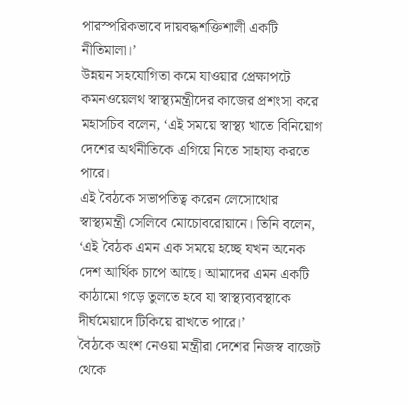পারস্পরিকভাবে দায়বদ্ধশক্তিশালী একটি নীতিমালা।’
উন্নয়ন সহযোগিতা কমে যাওয়ার প্রেক্ষাপটে কমনওয়েলথ স্বাস্থ্যমন্ত্রীদের কাজের প্রশংসা করে মহাসচিব বলেন, ‘এই সময়ে স্বাস্থ্য খাতে বিনিয়োগ দেশের অর্থনীতিকে এগিয়ে নিতে সাহায্য করতে পারে।
এই বৈঠকে সভাপতিত্ব করেন লেসোথোর স্বাস্থ্যমন্ত্রী সেলিবে মোচোবরোয়ানে। তিনি বলেন, ‘এই বৈঠক এমন এক সময়ে হচ্ছে যখন অনেক দেশ আর্থিক চাপে আছে। আমাদের এমন একটি কাঠামো গড়ে তুলতে হবে যা স্বাস্থ্যব্যবস্থাকে দীর্ঘমেয়াদে টিকিয়ে রাখতে পারে।’
বৈঠকে অংশ নেওয়া মন্ত্রীরা দেশের নিজস্ব বাজেট থেকে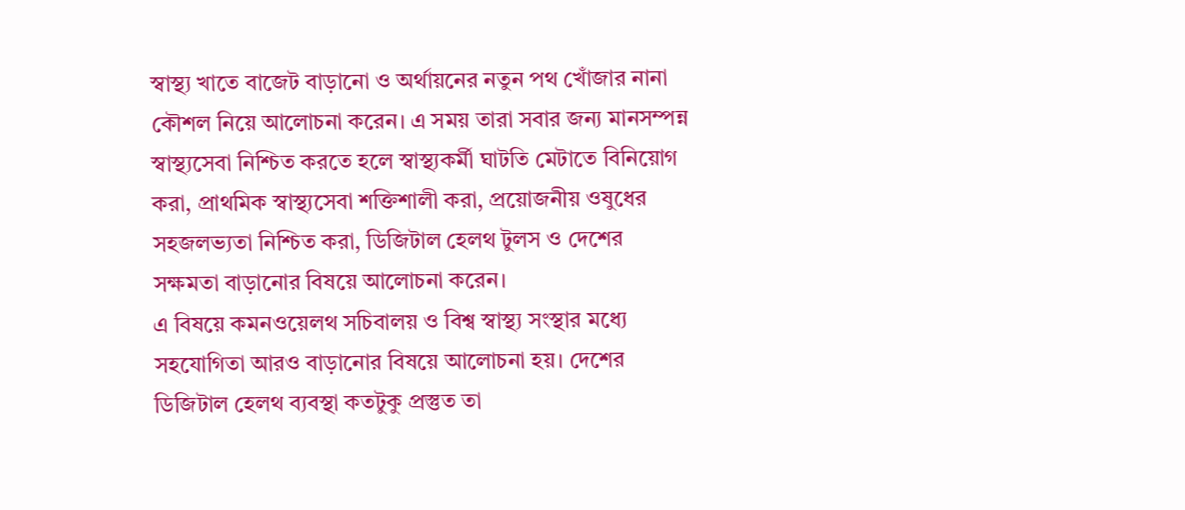স্বাস্থ্য খাতে বাজেট বাড়ানো ও অর্থায়নের নতুন পথ খোঁজার নানা কৌশল নিয়ে আলোচনা করেন। এ সময় তারা সবার জন্য মানসম্পন্ন স্বাস্থ্যসেবা নিশ্চিত করতে হলে স্বাস্থ্যকর্মী ঘাটতি মেটাতে বিনিয়োগ করা, প্রাথমিক স্বাস্থ্যসেবা শক্তিশালী করা, প্রয়োজনীয় ওষুধের সহজলভ্যতা নিশ্চিত করা, ডিজিটাল হেলথ টুলস ও দেশের সক্ষমতা বাড়ানোর বিষয়ে আলোচনা করেন।
এ বিষয়ে কমনওয়েলথ সচিবালয় ও বিশ্ব স্বাস্থ্য সংস্থার মধ্যে সহযোগিতা আরও বাড়ানোর বিষয়ে আলোচনা হয়। দেশের ডিজিটাল হেলথ ব্যবস্থা কতটুকু প্রস্তুত তা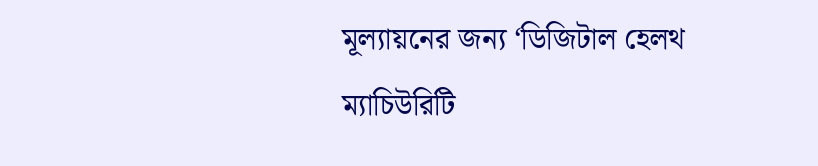মূল্যায়নের জন্য ‘ডিজিটাল হেলথ ম্যাচিউরিটি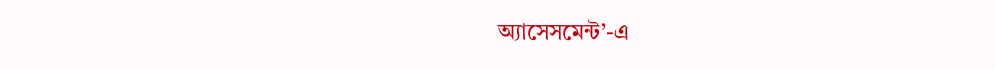অ্যাসেসমেন্ট’-এ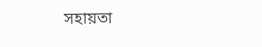সহায়তা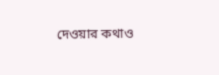দেওয়ার কথাও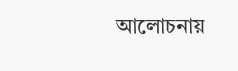আলোচনায়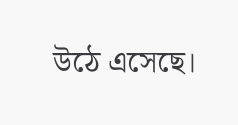উঠে এসেছে।